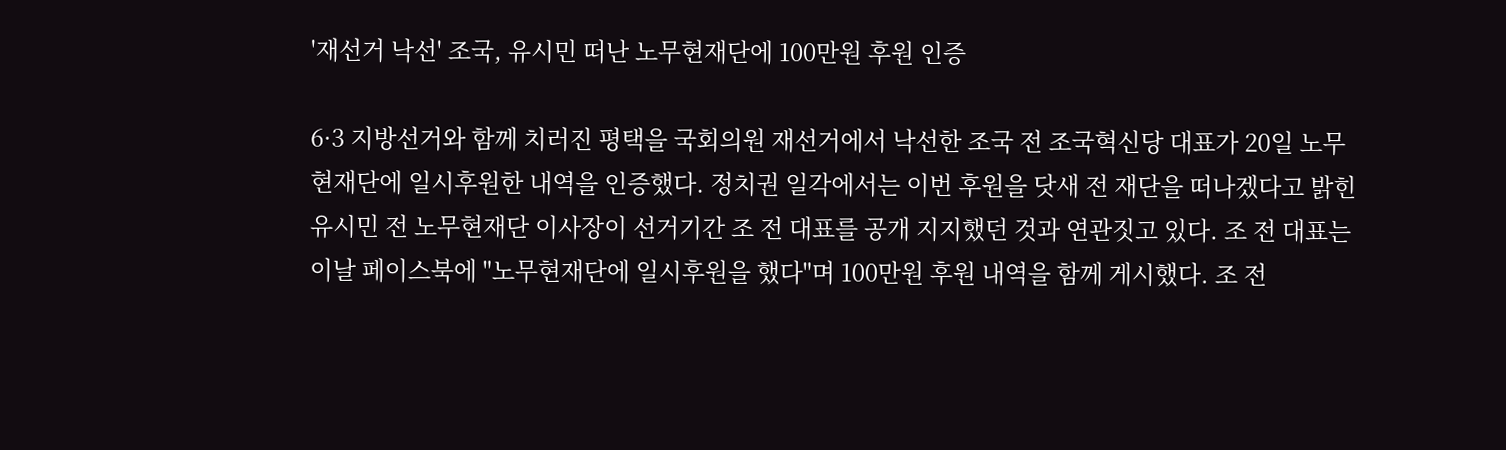'재선거 낙선' 조국, 유시민 떠난 노무현재단에 100만원 후원 인증

6·3 지방선거와 함께 치러진 평택을 국회의원 재선거에서 낙선한 조국 전 조국혁신당 대표가 20일 노무현재단에 일시후원한 내역을 인증했다. 정치권 일각에서는 이번 후원을 닷새 전 재단을 떠나겠다고 밝힌 유시민 전 노무현재단 이사장이 선거기간 조 전 대표를 공개 지지했던 것과 연관짓고 있다. 조 전 대표는 이날 페이스북에 "노무현재단에 일시후원을 했다"며 100만원 후원 내역을 함께 게시했다. 조 전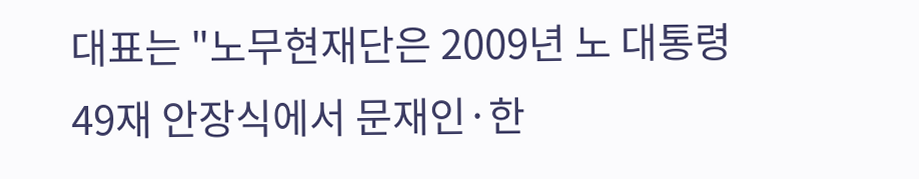대표는 "노무현재단은 2009년 노 대통령 49재 안장식에서 문재인·한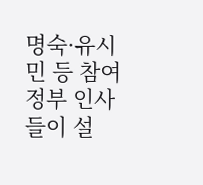명숙·유시민 등 참여정부 인사들이 설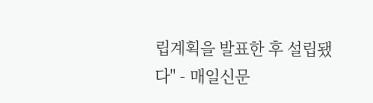립계획을 발표한 후 설립됐다" - 매일신문